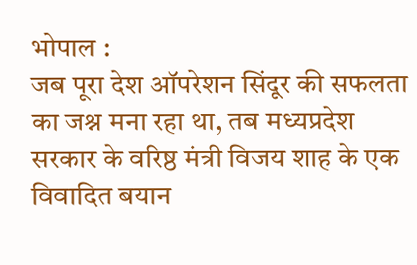भोपाल :
जब पूरा देश ऑपरेशन सिंदूर की सफलता का जश्न मना रहा था, तब मध्यप्रदेश सरकार के वरिष्ठ मंत्री विजय शाह के एक विवादित बयान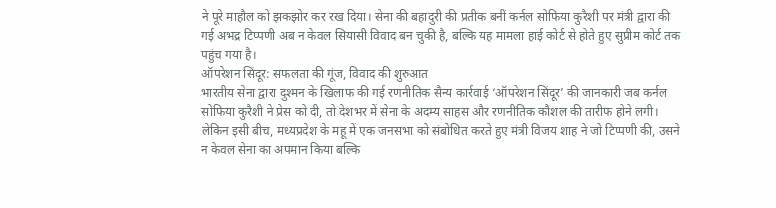ने पूरे माहौल को झकझोर कर रख दिया। सेना की बहादुरी की प्रतीक बनीं कर्नल सोफिया कुरैशी पर मंत्री द्वारा की गई अभद्र टिप्पणी अब न केवल सियासी विवाद बन चुकी है, बल्कि यह मामला हाई कोर्ट से होते हुए सुप्रीम कोर्ट तक पहुंच गया है।
ऑपरेशन सिंदूर: सफलता की गूंज, विवाद की शुरुआत
भारतीय सेना द्वारा दुश्मन के खिलाफ की गई रणनीतिक सैन्य कार्रवाई ‘ऑपरेशन सिंदूर’ की जानकारी जब कर्नल सोफिया कुरैशी ने प्रेस को दी, तो देशभर में सेना के अदम्य साहस और रणनीतिक कौशल की तारीफ होने लगी। लेकिन इसी बीच, मध्यप्रदेश के महू में एक जनसभा को संबोधित करते हुए मंत्री विजय शाह ने जो टिप्पणी की, उसने न केवल सेना का अपमान किया बल्कि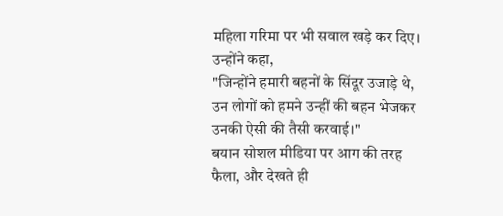महिला गरिमा पर भी सवाल खड़े कर दिए। उन्होंने कहा,
"जिन्होंने हमारी बहनों के सिंदूर उजाड़े थे, उन लोगों को हमने उन्हीं की बहन भेजकर उनकी ऐसी की तैसी करवाई।"
बयान सोशल मीडिया पर आग की तरह फैला, और देखते ही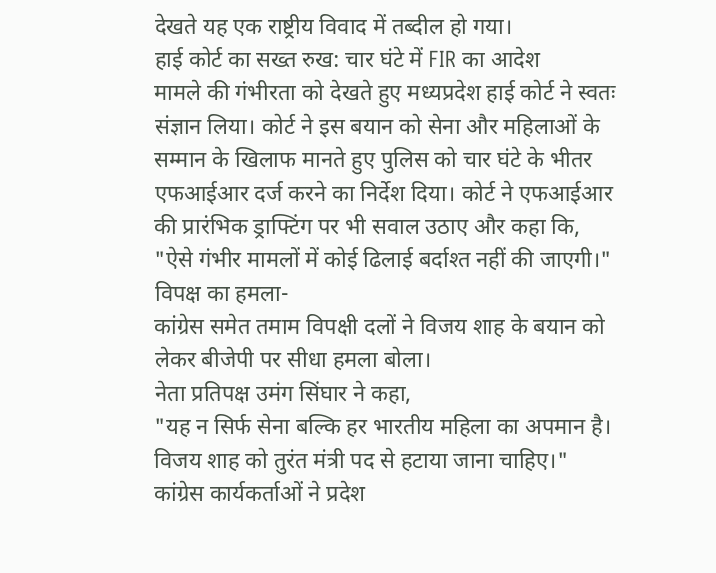देखते यह एक राष्ट्रीय विवाद में तब्दील हो गया।
हाई कोर्ट का सख्त रुख: चार घंटे में FIR का आदेश
मामले की गंभीरता को देखते हुए मध्यप्रदेश हाई कोर्ट ने स्वतः संज्ञान लिया। कोर्ट ने इस बयान को सेना और महिलाओं के सम्मान के खिलाफ मानते हुए पुलिस को चार घंटे के भीतर एफआईआर दर्ज करने का निर्देश दिया। कोर्ट ने एफआईआर की प्रारंभिक ड्राफ्टिंग पर भी सवाल उठाए और कहा कि,
"ऐसे गंभीर मामलों में कोई ढिलाई बर्दाश्त नहीं की जाएगी।"
विपक्ष का हमला-
कांग्रेस समेत तमाम विपक्षी दलों ने विजय शाह के बयान को लेकर बीजेपी पर सीधा हमला बोला।
नेता प्रतिपक्ष उमंग सिंघार ने कहा,
"यह न सिर्फ सेना बल्कि हर भारतीय महिला का अपमान है। विजय शाह को तुरंत मंत्री पद से हटाया जाना चाहिए।"
कांग्रेस कार्यकर्ताओं ने प्रदेश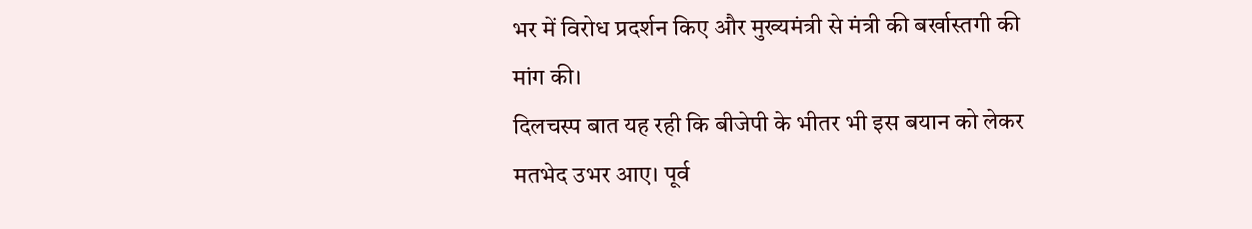भर में विरोध प्रदर्शन किए और मुख्यमंत्री से मंत्री की बर्खास्तगी की मांग की।
दिलचस्प बात यह रही कि बीजेपी के भीतर भी इस बयान को लेकर मतभेद उभर आए। पूर्व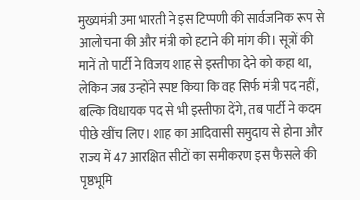मुख्यमंत्री उमा भारती ने इस टिप्पणी की सार्वजनिक रूप से आलोचना की और मंत्री को हटाने की मांग की। सूत्रों की मानें तो पार्टी ने विजय शाह से इस्तीफा देने को कहा था, लेकिन जब उन्होंने स्पष्ट किया कि वह सिर्फ मंत्री पद नहीं, बल्कि विधायक पद से भी इस्तीफा देंगे, तब पार्टी ने कदम पीछे खींच लिए। शाह का आदिवासी समुदाय से होना और राज्य में 47 आरक्षित सीटों का समीकरण इस फैसले की पृष्ठभूमि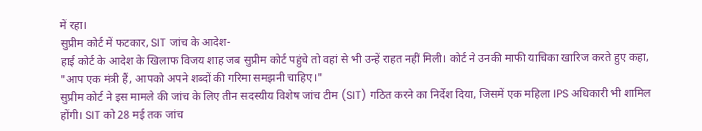में रहा।
सुप्रीम कोर्ट में फटकार, SIT जांच के आदेश-
हाई कोर्ट के आदेश के खिलाफ विजय शाह जब सुप्रीम कोर्ट पहुंचे तो वहां से भी उन्हें राहत नहीं मिली। कोर्ट ने उनकी माफी याचिका खारिज करते हुए कहा,
"आप एक मंत्री हैं, आपको अपने शब्दों की गरिमा समझनी चाहिए।"
सुप्रीम कोर्ट ने इस मामले की जांच के लिए तीन सदस्यीय विशेष जांच टीम (SIT) गठित करने का निर्देश दिया, जिसमें एक महिला IPS अधिकारी भी शामिल होंगी। SIT को 28 मई तक जांच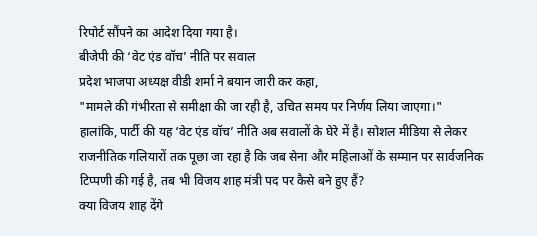रिपोर्ट सौंपने का आदेश दिया गया है।
बीजेपी की ‘वेट एंड वॉच’ नीति पर सवाल
प्रदेश भाजपा अध्यक्ष वीडी शर्मा ने बयान जारी कर कहा,
"मामले की गंभीरता से समीक्षा की जा रही है, उचित समय पर निर्णय लिया जाएगा।"
हालांकि, पार्टी की यह ‘वेट एंड वॉच’ नीति अब सवालों के घेरे में है। सोशल मीडिया से लेकर राजनीतिक गलियारों तक पूछा जा रहा है कि जब सेना और महिलाओं के सम्मान पर सार्वजनिक टिप्पणी की गई है, तब भी विजय शाह मंत्री पद पर कैसे बने हुए हैं?
क्या विजय शाह देंगे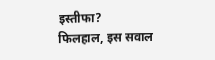इस्तीफा?
फिलहाल, इस सवाल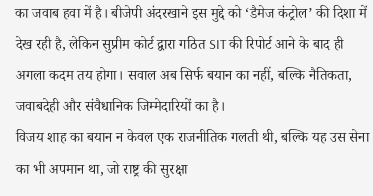का जवाब हवा में है। बीजेपी अंदरखाने इस मुद्दे को ‘डैमेज कंट्रोल’ की दिशा में देख रही है, लेकिन सुप्रीम कोर्ट द्वारा गठित SIT की रिपोर्ट आने के बाद ही अगला कदम तय होगा। सवाल अब सिर्फ बयान का नहीं, बल्कि नैतिकता, जवाबदेही और संवैधानिक जिम्मेदारियों का है।
विजय शाह का बयान न केवल एक राजनीतिक गलती थी, बल्कि यह उस सेना का भी अपमान था, जो राष्ट्र की सुरक्षा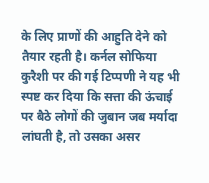के लिए प्राणों की आहुति देने को तैयार रहती है। कर्नल सोफिया कुरैशी पर की गई टिप्पणी ने यह भी स्पष्ट कर दिया कि सत्ता की ऊंचाई पर बैठे लोगों की जुबान जब मर्यादा लांघती है, तो उसका असर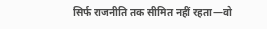सिर्फ राजनीति तक सीमित नहीं रहता—वो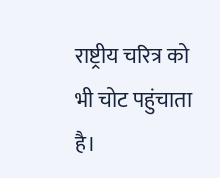राष्ट्रीय चरित्र को भी चोट पहुंचाता है।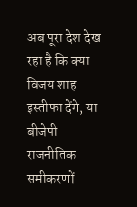अब पूरा देश देख रहा है कि क्या विजय शाह इस्तीफा देंगे, या बीजेपी राजनीतिक समीकरणों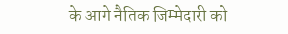के आगे नैतिक जिम्मेदारी को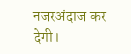नजरअंदाज कर देगी।